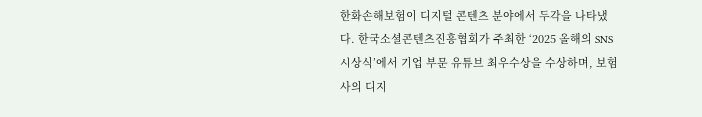한화손해보험이 디지털 콘텐츠 분야에서 두각을 나타냈다. 한국소셜콘텐츠진흥협회가 주최한 ‘2025 올해의 SNS 시상식’에서 기업 부문 유튜브 최우수상을 수상하며, 보험사의 디지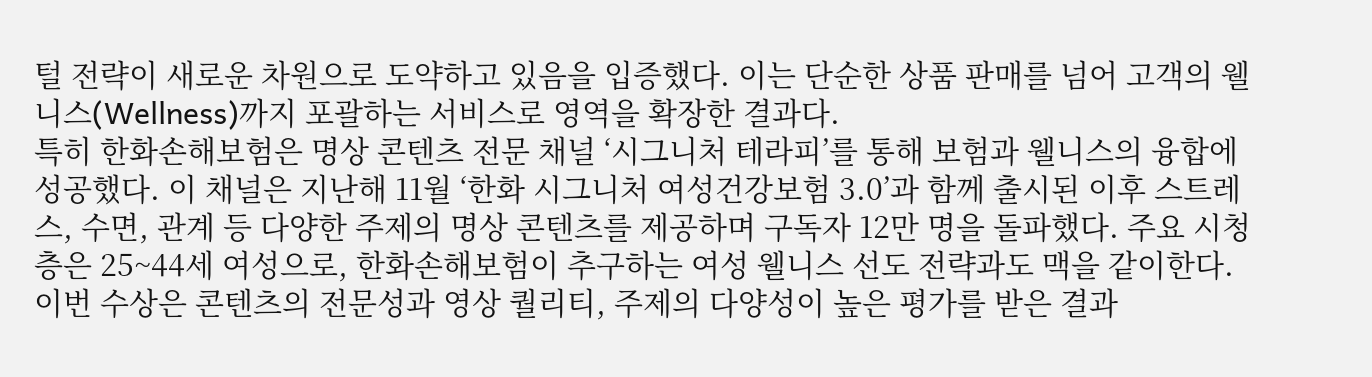털 전략이 새로운 차원으로 도약하고 있음을 입증했다. 이는 단순한 상품 판매를 넘어 고객의 웰니스(Wellness)까지 포괄하는 서비스로 영역을 확장한 결과다.
특히 한화손해보험은 명상 콘텐츠 전문 채널 ‘시그니처 테라피’를 통해 보험과 웰니스의 융합에 성공했다. 이 채널은 지난해 11월 ‘한화 시그니처 여성건강보험 3.0’과 함께 출시된 이후 스트레스, 수면, 관계 등 다양한 주제의 명상 콘텐츠를 제공하며 구독자 12만 명을 돌파했다. 주요 시청층은 25~44세 여성으로, 한화손해보험이 추구하는 여성 웰니스 선도 전략과도 맥을 같이한다.
이번 수상은 콘텐츠의 전문성과 영상 퀄리티, 주제의 다양성이 높은 평가를 받은 결과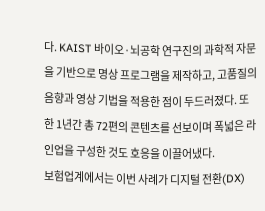다. KAIST 바이오·뇌공학 연구진의 과학적 자문을 기반으로 명상 프로그램을 제작하고, 고품질의 음향과 영상 기법을 적용한 점이 두드러졌다. 또한 1년간 총 72편의 콘텐츠를 선보이며 폭넓은 라인업을 구성한 것도 호응을 이끌어냈다.
보험업계에서는 이번 사례가 디지털 전환(DX)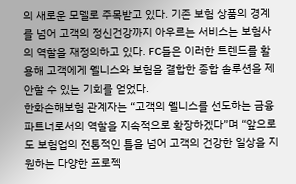의 새로운 모델로 주목받고 있다. 기존 보험 상품의 경계를 넘어 고객의 정신건강까지 아우르는 서비스는 보험사의 역할을 재정의하고 있다. FC들은 이러한 트렌드를 활용해 고객에게 웰니스와 보험을 결합한 종합 솔루션을 제안할 수 있는 기회를 얻었다.
한화손해보험 관계자는 “고객의 웰니스를 선도하는 금융 파트너로서의 역할을 지속적으로 확장하겠다”며 “앞으로도 보험업의 전통적인 틀을 넘어 고객의 건강한 일상을 지원하는 다양한 프로젝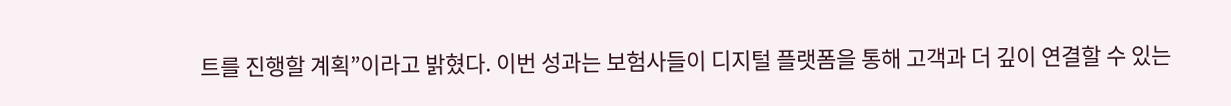트를 진행할 계획”이라고 밝혔다. 이번 성과는 보험사들이 디지털 플랫폼을 통해 고객과 더 깊이 연결할 수 있는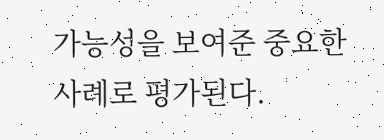가능성을 보여준 중요한 사례로 평가된다.